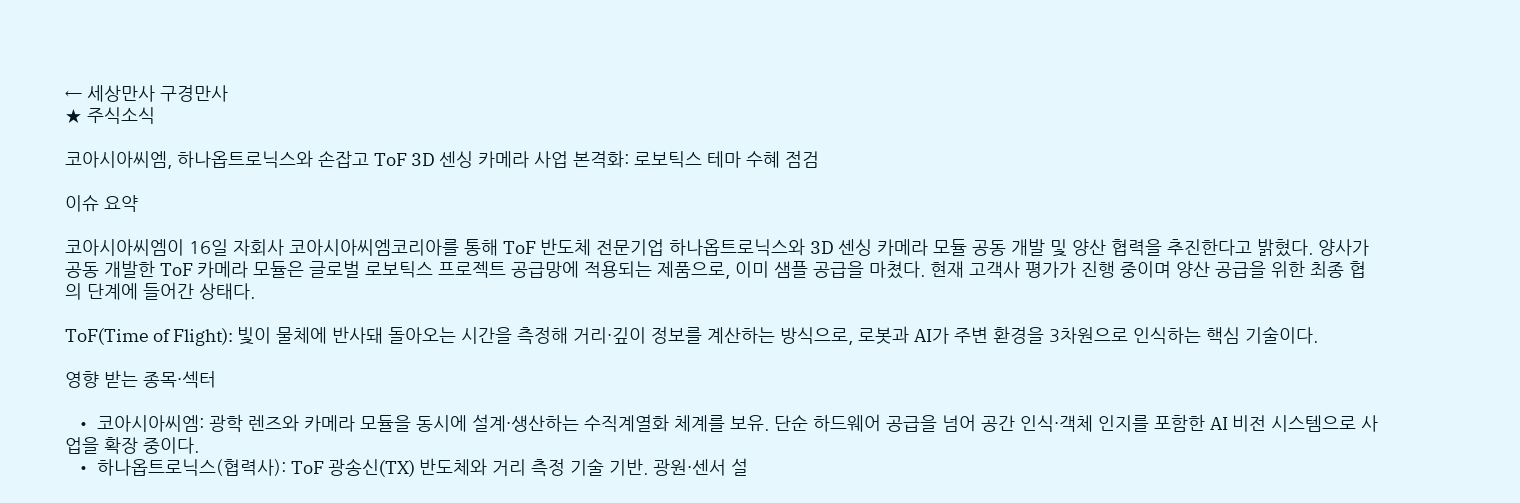← 세상만사 구경만사
★ 주식소식

코아시아씨엠, 하나옵트로닉스와 손잡고 ToF 3D 센싱 카메라 사업 본격화: 로보틱스 테마 수혜 점검

이슈 요약

코아시아씨엠이 16일 자회사 코아시아씨엠코리아를 통해 ToF 반도체 전문기업 하나옵트로닉스와 3D 센싱 카메라 모듈 공동 개발 및 양산 협력을 추진한다고 밝혔다. 양사가 공동 개발한 ToF 카메라 모듈은 글로벌 로보틱스 프로젝트 공급망에 적용되는 제품으로, 이미 샘플 공급을 마쳤다. 현재 고객사 평가가 진행 중이며 양산 공급을 위한 최종 협의 단계에 들어간 상태다.

ToF(Time of Flight): 빛이 물체에 반사돼 돌아오는 시간을 측정해 거리·깊이 정보를 계산하는 방식으로, 로봇과 AI가 주변 환경을 3차원으로 인식하는 핵심 기술이다.

영향 받는 종목·섹터

  • 코아시아씨엠: 광학 렌즈와 카메라 모듈을 동시에 설계·생산하는 수직계열화 체계를 보유. 단순 하드웨어 공급을 넘어 공간 인식·객체 인지를 포함한 AI 비전 시스템으로 사업을 확장 중이다.
  • 하나옵트로닉스(협력사): ToF 광송신(TX) 반도체와 거리 측정 기술 기반. 광원·센서 설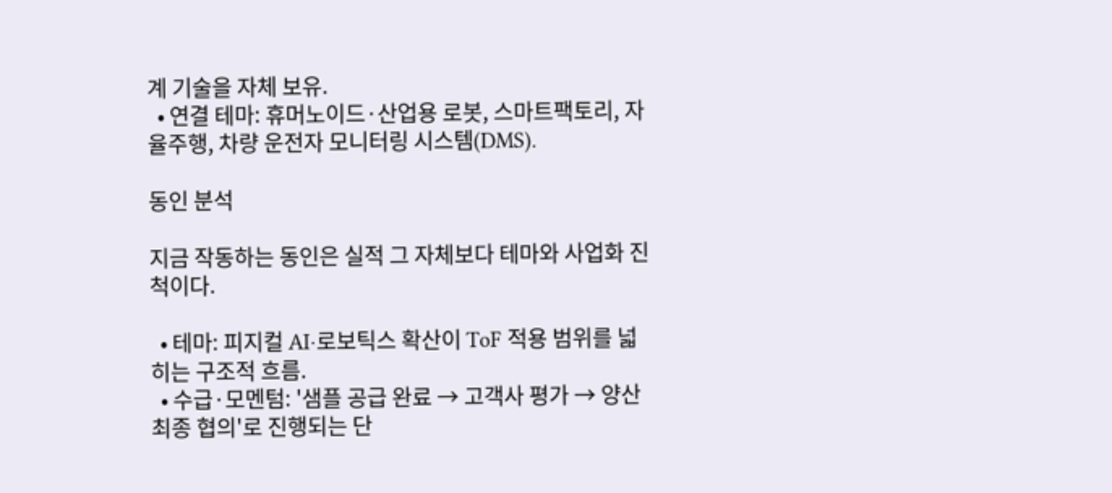계 기술을 자체 보유.
  • 연결 테마: 휴머노이드·산업용 로봇, 스마트팩토리, 자율주행, 차량 운전자 모니터링 시스템(DMS).

동인 분석

지금 작동하는 동인은 실적 그 자체보다 테마와 사업화 진척이다.

  • 테마: 피지컬 AI·로보틱스 확산이 ToF 적용 범위를 넓히는 구조적 흐름.
  • 수급·모멘텀: '샘플 공급 완료 → 고객사 평가 → 양산 최종 협의'로 진행되는 단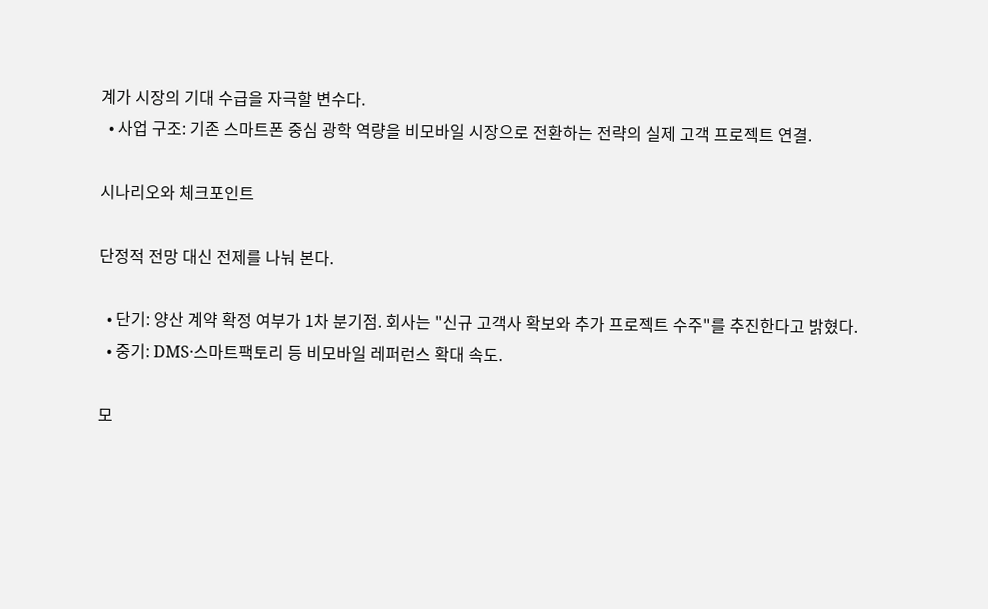계가 시장의 기대 수급을 자극할 변수다.
  • 사업 구조: 기존 스마트폰 중심 광학 역량을 비모바일 시장으로 전환하는 전략의 실제 고객 프로젝트 연결.

시나리오와 체크포인트

단정적 전망 대신 전제를 나눠 본다.

  • 단기: 양산 계약 확정 여부가 1차 분기점. 회사는 "신규 고객사 확보와 추가 프로젝트 수주"를 추진한다고 밝혔다.
  • 중기: DMS·스마트팩토리 등 비모바일 레퍼런스 확대 속도.

모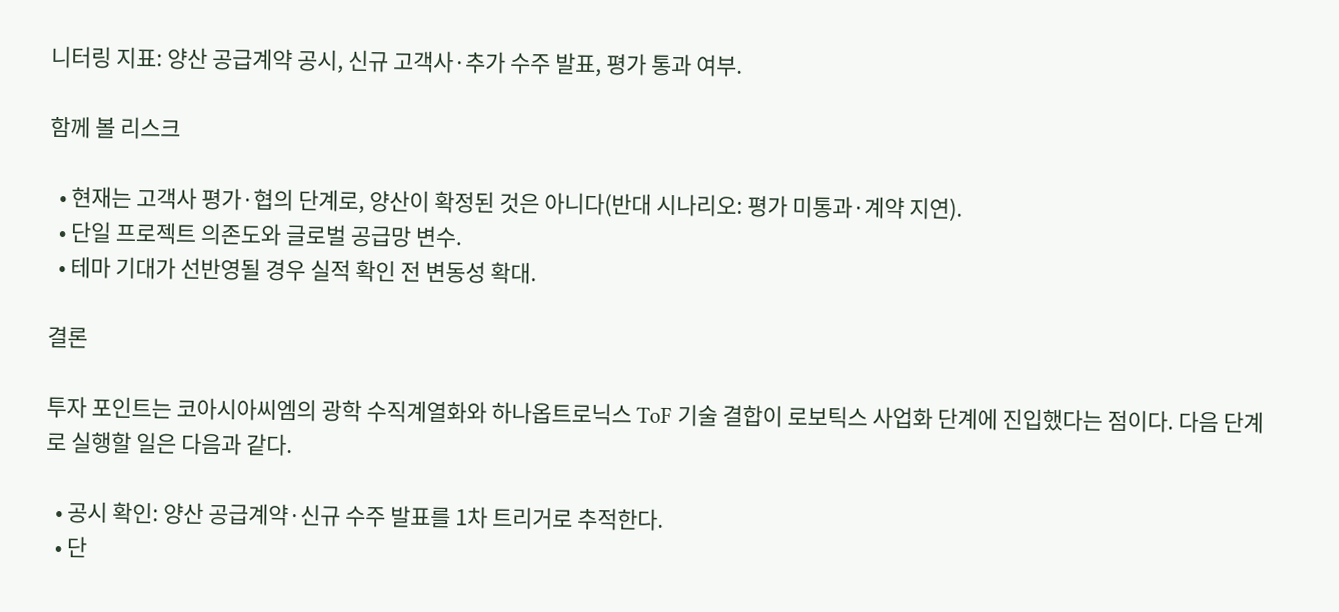니터링 지표: 양산 공급계약 공시, 신규 고객사·추가 수주 발표, 평가 통과 여부.

함께 볼 리스크

  • 현재는 고객사 평가·협의 단계로, 양산이 확정된 것은 아니다(반대 시나리오: 평가 미통과·계약 지연).
  • 단일 프로젝트 의존도와 글로벌 공급망 변수.
  • 테마 기대가 선반영될 경우 실적 확인 전 변동성 확대.

결론

투자 포인트는 코아시아씨엠의 광학 수직계열화와 하나옵트로닉스 ToF 기술 결합이 로보틱스 사업화 단계에 진입했다는 점이다. 다음 단계로 실행할 일은 다음과 같다.

  • 공시 확인: 양산 공급계약·신규 수주 발표를 1차 트리거로 추적한다.
  • 단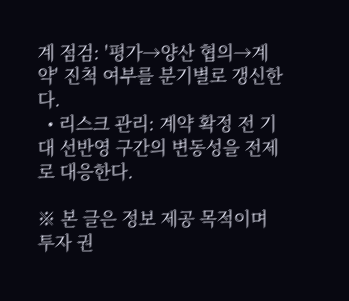계 점검: '평가→양산 협의→계약' 진척 여부를 분기별로 갱신한다.
  • 리스크 관리: 계약 확정 전 기대 선반영 구간의 변동성을 전제로 대응한다.

※ 본 글은 정보 제공 목적이며 투자 권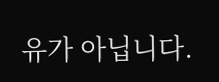유가 아닙니다.